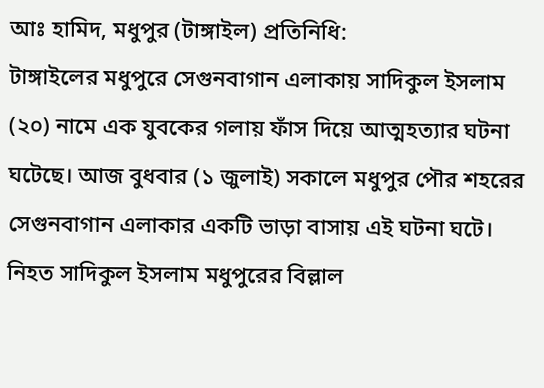আঃ হামিদ, মধুপুর (টাঙ্গাইল) প্রতিনিধি:
টাঙ্গাইলের মধুপুরে সেগুনবাগান এলাকায় সাদিকুল ইসলাম (২০) নামে এক যুবকের গলায় ফাঁস দিয়ে আত্মহত্যার ঘটনা ঘটেছে। আজ বুধবার (১ জুলাই) সকালে মধুপুর পৌর শহরের সেগুনবাগান এলাকার একটি ভাড়া বাসায় এই ঘটনা ঘটে।
নিহত সাদিকুল ইসলাম মধুপুরের বিল্লাল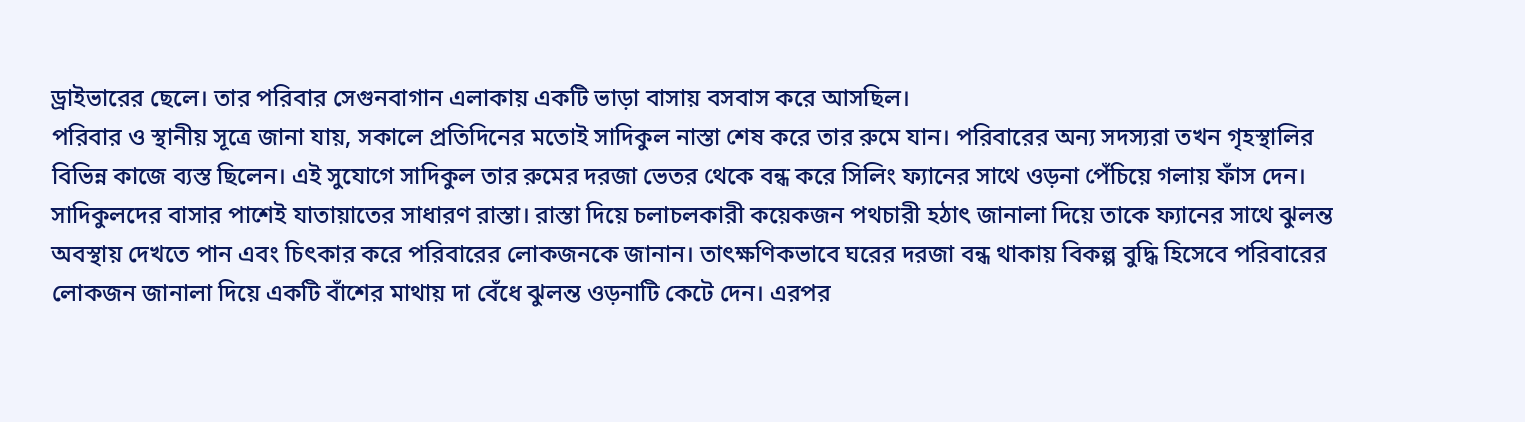ড্রাইভারের ছেলে। তার পরিবার সেগুনবাগান এলাকায় একটি ভাড়া বাসায় বসবাস করে আসছিল।
পরিবার ও স্থানীয় সূত্রে জানা যায়, সকালে প্রতিদিনের মতোই সাদিকুল নাস্তা শেষ করে তার রুমে যান। পরিবারের অন্য সদস্যরা তখন গৃহস্থালির বিভিন্ন কাজে ব্যস্ত ছিলেন। এই সুযোগে সাদিকুল তার রুমের দরজা ভেতর থেকে বন্ধ করে সিলিং ফ্যানের সাথে ওড়না পেঁচিয়ে গলায় ফাঁস দেন।
সাদিকুলদের বাসার পাশেই যাতায়াতের সাধারণ রাস্তা। রাস্তা দিয়ে চলাচলকারী কয়েকজন পথচারী হঠাৎ জানালা দিয়ে তাকে ফ্যানের সাথে ঝুলন্ত অবস্থায় দেখতে পান এবং চিৎকার করে পরিবারের লোকজনকে জানান। তাৎক্ষণিকভাবে ঘরের দরজা বন্ধ থাকায় বিকল্প বুদ্ধি হিসেবে পরিবারের লোকজন জানালা দিয়ে একটি বাঁশের মাথায় দা বেঁধে ঝুলন্ত ওড়নাটি কেটে দেন। এরপর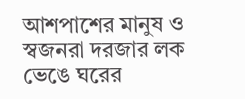আশপাশের মানুষ ও স্বজনরা দরজার লক ভেঙে ঘরের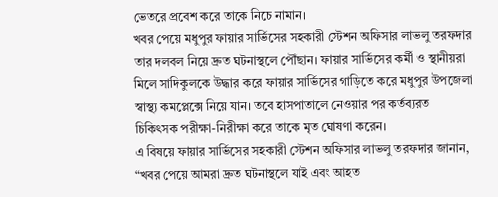ভেতরে প্রবেশ করে তাকে নিচে নামান।
খবর পেয়ে মধুপুর ফায়ার সার্ভিসের সহকারী স্টেশন অফিসার লাভলু তরফদার তার দলবল নিয়ে দ্রুত ঘটনাস্থলে পৌঁছান। ফায়ার সার্ভিসের কর্মী ও স্থানীয়রা মিলে সাদিকুলকে উদ্ধার করে ফায়ার সার্ভিসের গাড়িতে করে মধুপুর উপজেলা স্বাস্থ্য কমপ্লেক্সে নিয়ে যান। তবে হাসপাতালে নেওয়ার পর কর্তব্যরত চিকিৎসক পরীক্ষা-নিরীক্ষা করে তাকে মৃত ঘোষণা করেন।
এ বিষয়ে ফায়ার সার্ভিসের সহকারী স্টেশন অফিসার লাভলু তরফদার জানান, “খবর পেয়ে আমরা দ্রুত ঘটনাস্থলে যাই এবং আহত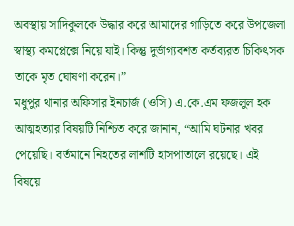অবস্থায় সাদিকুলকে উদ্ধার করে আমাদের গাড়িতে করে উপজেলা স্বাস্থ্য কমপ্লেক্সে নিয়ে যাই। কিন্তু দুর্ভাগ্যবশত কর্তব্যরত চিকিৎসক তাকে মৃত ঘোষণা করেন।”
মধুপুর থানার অফিসার ইনচার্জ (ওসি) এ.কে.এম ফজলুল হক আত্মহত্যার বিষয়টি নিশ্চিত করে জানান, “আমি ঘটনার খবর পেয়েছি। বর্তমানে নিহতের লাশটি হাসপাতালে রয়েছে। এই বিষয়ে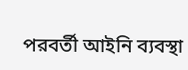পরবর্তী আইনি ব্যবস্থা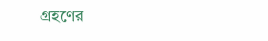গ্রহণের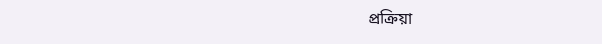প্রক্রিয়া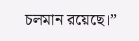চলমান রয়েছে।”